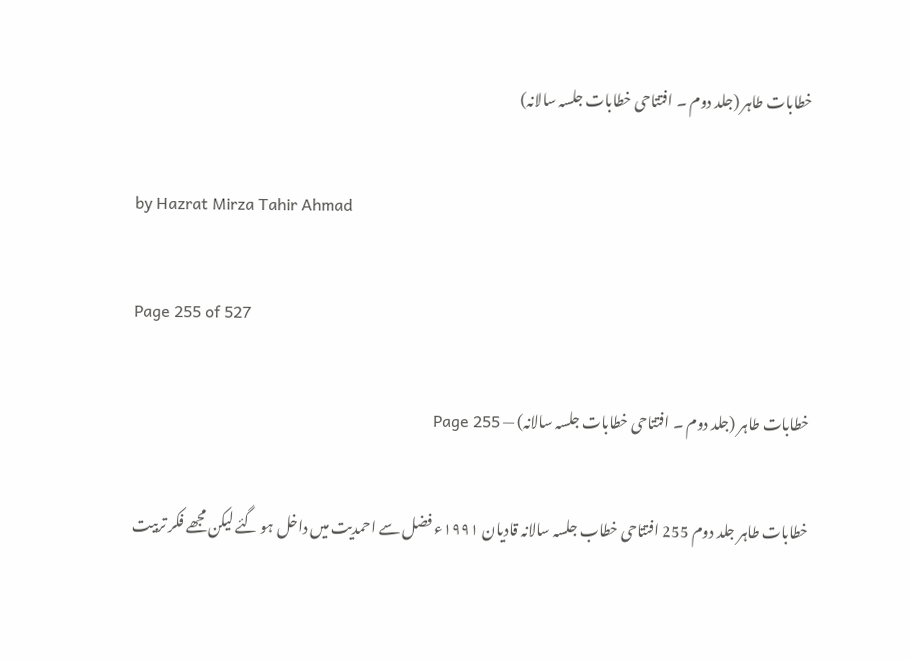خطابات طاہر (جلد دوم ۔ افتتاحی خطابات جلسہ سالانہ)

by Hazrat Mirza Tahir Ahmad

Page 255 of 527

خطابات طاہر (جلد دوم ۔ افتتاحی خطابات جلسہ سالانہ) — Page 255

خطابات طاہر جلد دوم 255 افتتاحی خطاب جلسہ سالانہ قادیان ۱۹۹۱ء فضل سے احمدیت میں داخل ہو گئے لیکن مجھے فکر تربیت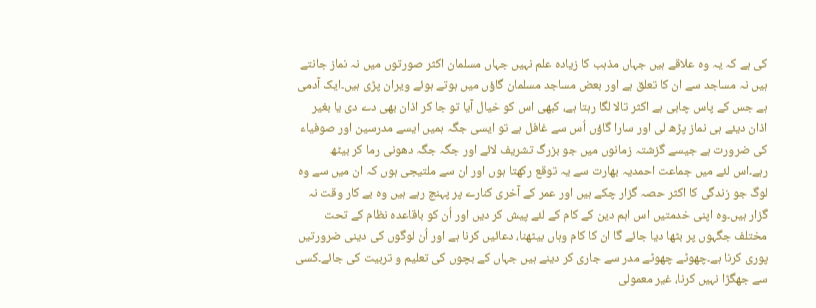کی ہے کہ یہ وہ علاقے ہیں جہاں مذہب کا زیادہ علم نہیں جہاں مسلمان اکثر صورتوں میں نہ نماز جانتے ہیں نہ مساجد سے ان کا تعلق ہے اور بعض مساجد مسلمان گاؤں میں ہوتے ہوئے ویران پڑی ہیں۔ایک آدمی ہے جس کے پاس چابی ہے اکثر تالا لگا رہتا ہے، کبھی اس کو خیال آیا تو جا کر اذان بھی دے دی یا بغیر اذان دیئے ہی نماز پڑھ لی اور سارا گاؤں اُس سے غافل ہے تو ایسی جگہ ہمیں ایسے مدرسین اور صوفیاء کی ضرورت ہے جیسے گزشتہ زمانوں میں جو بزرگ تشریف لائے اور جگہ جگہ دھونی رما کر بیٹھ رہے۔اس لئے میں جماعت احمدیہ بھارت سے یہ توقع رکھتا ہوں اور ان سے ملتیجی ہوں کہ ان میں سے وہ لوگ جو زندگی کا اکثر حصہ گزار چکے ہیں اور عمر کے آخری کنارے پر پہنچ رہے ہیں وہ بے کار وقت نہ گزار ہیں۔وہ اپنی خدمتیں اس اہم دین کے کام کے لئے پیش کر دیں اور اُن کو باقاعدہ نظام کے تحت مختلف جگہوں پر بٹھا دیا جائے گا ان کا کام وہاں بیٹھنا، دعائیں کرنا ہے اور اُن لوگوں کی دینی ضرورتیں پوری کرنا ہے۔چھوٹے چھوٹے مدر سے جاری کر دینے ہیں جہاں کے بچوں کی تعلیم و تربیت کی جائے۔کسی سے جھگڑا نہیں کرنا، غیر معمولی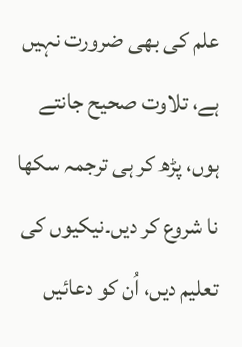علم کی بھی ضرورت نہیں ہے، تلاوت صحیح جانتے ہوں، پڑھ کر ہی ترجمہ سکھا نا شروع کر دیں۔نیکیوں کی تعلیم دیں، اُن کو دعائیں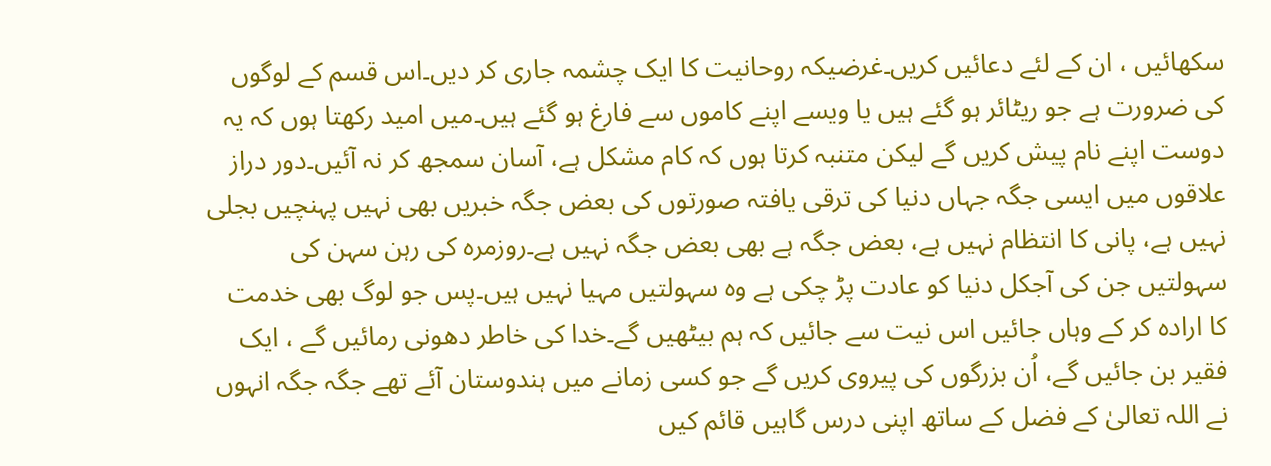سکھائیں ، ان کے لئے دعائیں کریں۔غرضیکہ روحانیت کا ایک چشمہ جاری کر دیں۔اس قسم کے لوگوں کی ضرورت ہے جو ریٹائر ہو گئے ہیں یا ویسے اپنے کاموں سے فارغ ہو گئے ہیں۔میں امید رکھتا ہوں کہ یہ دوست اپنے نام پیش کریں گے لیکن متنبہ کرتا ہوں کہ کام مشکل ہے، آسان سمجھ کر نہ آئیں۔دور دراز علاقوں میں ایسی جگہ جہاں دنیا کی ترقی یافتہ صورتوں کی بعض جگہ خبریں بھی نہیں پہنچیں بجلی نہیں ہے، پانی کا انتظام نہیں ہے، بعض جگہ ہے بھی بعض جگہ نہیں ہے۔روزمرہ کی رہن سہن کی سہولتیں جن کی آجکل دنیا کو عادت پڑ چکی ہے وہ سہولتیں مہیا نہیں ہیں۔پس جو لوگ بھی خدمت کا ارادہ کر کے وہاں جائیں اس نیت سے جائیں کہ ہم بیٹھیں گے۔خدا کی خاطر دھونی رمائیں گے ، ایک فقیر بن جائیں گے، اُن بزرگوں کی پیروی کریں گے جو کسی زمانے میں ہندوستان آئے تھے جگہ جگہ انہوں نے اللہ تعالیٰ کے فضل کے ساتھ اپنی درس گاہیں قائم کیں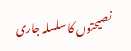نصیحتوں کا سلسلہ جاری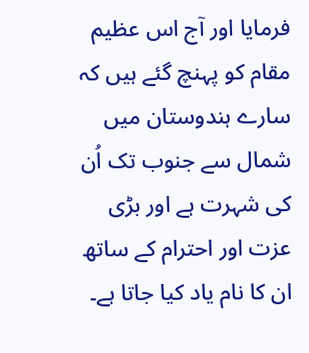فرمایا اور آج اس عظیم مقام کو پہنچ گئے ہیں کہ سارے ہندوستان میں شمال سے جنوب تک اُن کی شہرت ہے اور بڑی عزت اور احترام کے ساتھ ان کا نام یاد کیا جاتا ہے۔